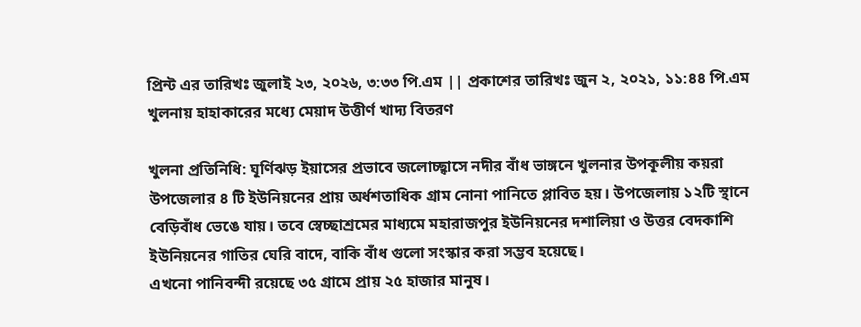প্রিন্ট এর তারিখঃ জুলাই ২৩, ২০২৬, ৩:৩৩ পি.এম || প্রকাশের তারিখঃ জুন ২, ২০২১, ১১:৪৪ পি.এম
খুলনায় হাহাকারের মধ্যে মেয়াদ উত্তীর্ণ খাদ্য বিতরণ

খুলনা প্রতিনিধি: ঘূর্ণিঝড় ইয়াসের প্রভাবে জলোচ্ছ্বাসে নদীর বাঁধ ভাঙ্গনে খুলনার উপকূলীয় কয়রা উপজেলার ৪ টি ইউনিয়নের প্রায় অর্ধশতাধিক গ্রাম নোনা পানিতে প্লাবিত হয়। উপজেলায় ১২টি স্থানে বেড়িবাঁধ ভেঙে যায়। তবে স্বেচ্ছাশ্রমের মাধ্যমে মহারাজপুর ইউনিয়নের দশালিয়া ও উত্তর বেদকাশি ইউনিয়নের গাতির ঘেরি বাদে, বাকি বাঁধ গুলো সংস্কার করা সম্ভব হয়েছে।
এখনো পানিবন্দী রয়েছে ৩৫ গ্রামে প্রায় ২৫ হাজার মানুষ।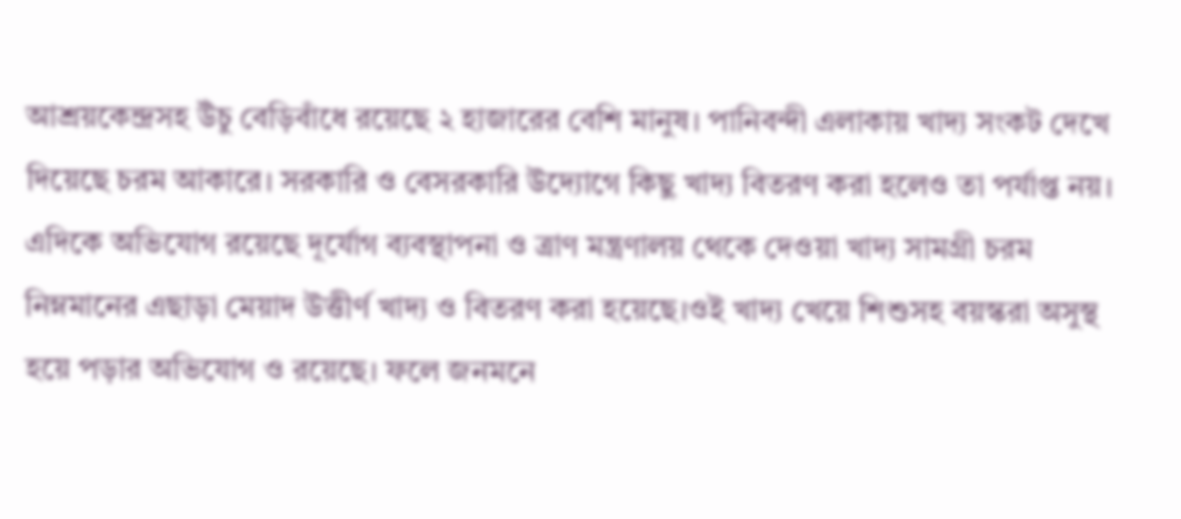আশ্রয়কেন্দ্রসহ উঁচু বেড়িবাঁধে রয়েছে ২ হাজারের বেশি মানুষ। পানিবন্দী এলাকায় খাদ্য সংকট দেখে দিয়েছে চরম আকারে। সরকারি ও বেসরকারি উদ্যোগে কিছু খাদ্য বিতরণ করা হলেও তা পর্যাপ্ত নয়। এদিকে অভিযোগ রয়েছে দূর্যোগ ব্যবস্থাপনা ও ত্রাণ মন্ত্রণালয় থেকে দেওয়া খাদ্য সামগ্রী চরম নিম্নমানের এছাড়া মেয়াদ উত্তীর্ণ খাদ্য ও বিতরণ করা হয়েছে।ওই খাদ্য খেয়ে শিশুসহ বয়স্করা অসুস্থ হয়ে পড়ার অভিযোগ ও রয়েছে। ফলে জনমনে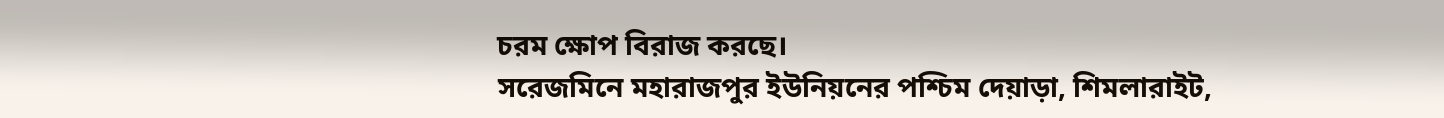চরম ক্ষোপ বিরাজ করছে।
সরেজমিনে মহারাজপুর ইউনিয়নের পশ্চিম দেয়াড়া, শিমলারাইট,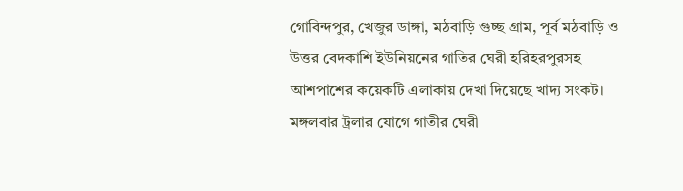গোবিন্দপুর, খেজুর ডাঙ্গা, মঠবাড়ি গুচ্ছ গ্রাম, পূর্ব মঠবাড়ি ও উত্তর বেদকাশি ইউনিয়নের গাতির ঘেরী হরিহরপুরসহ আশপাশের কয়েকটি এলাকায় দেখা দিয়েছে খাদ্য সংকট। মঙ্গলবার ট্রলার যোগে গাতীর ঘেরী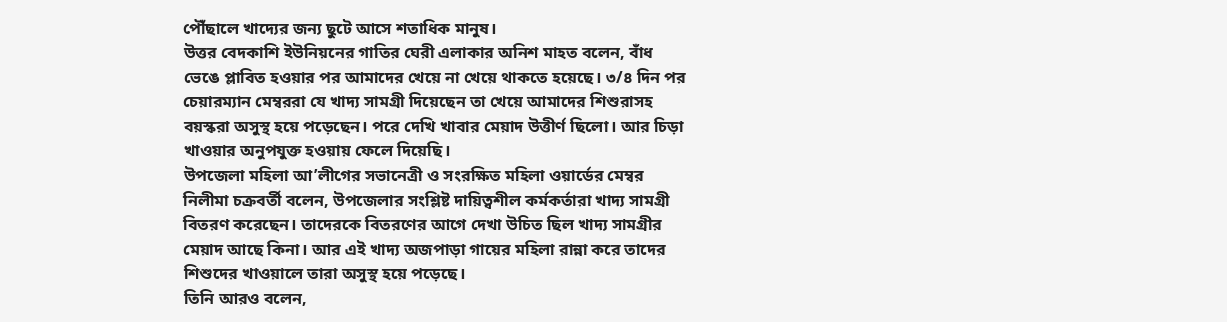পৌঁছালে খাদ্যের জন্য ছুটে আসে শতাধিক মানুষ।
উত্তর বেদকাশি ইউনিয়নের গাতির ঘেরী এলাকার অনিশ মাহত বলেন, বাঁধ ভেঙে প্লাবিত হওয়ার পর আমাদের খেয়ে না খেয়ে থাকতে হয়েছে। ৩/৪ দিন পর চেয়ারম্যান মেম্বররা যে খাদ্য সামগ্রী দিয়েছেন তা খেয়ে আমাদের শিশুরাসহ বয়স্করা অসুস্থ হয়ে পড়েছেন। পরে দেখি খাবার মেয়াদ উত্তীর্ণ ছিলো। আর চিড়া খাওয়ার অনুপযুক্ত হওয়ায় ফেলে দিয়েছি।
উপজেলা মহিলা আ’লীগের সভানেত্রী ও সংরক্ষিত মহিলা ওয়ার্ডের মেম্বর নিলীমা চক্রবর্তী বলেন, উপজেলার সংশ্লিষ্ট দায়িত্বশীল কর্মকর্তারা খাদ্য সামগ্রী বিতরণ করেছেন। তাদেরকে বিতরণের আগে দেখা উচিত ছিল খাদ্য সামগ্রীর মেয়াদ আছে কিনা। আর এই খাদ্য অজপাড়া গায়ের মহিলা রান্না করে তাদের শিশুদের খাওয়ালে তারা অসুস্থ হয়ে পড়েছে।
তিনি আরও বলেন,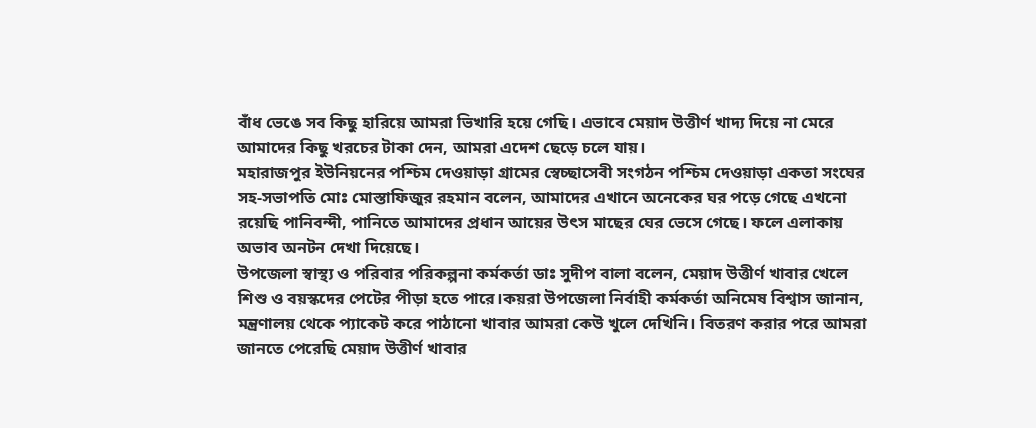বাঁধ ভেঙে সব কিছু হারিয়ে আমরা ভিখারি হয়ে গেছি। এভাবে মেয়াদ উত্তীর্ণ খাদ্য দিয়ে না মেরে আমাদের কিছু খরচের টাকা দেন, আমরা এদেশ ছেড়ে চলে যায়।
মহারাজপুর ইউনিয়নের পশ্চিম দেওয়াড়া গ্রামের স্বেচ্ছাসেবী সংগঠন পশ্চিম দেওয়াড়া একতা সংঘের সহ-সভাপতি মোঃ মোস্তাফিজুর রহমান বলেন, আমাদের এখানে অনেকের ঘর পড়ে গেছে এখনো রয়েছি পানিবন্দী, পানিতে আমাদের প্রধান আয়ের উৎস মাছের ঘের ভেসে গেছে। ফলে এলাকায় অভাব অনটন দেখা দিয়েছে।
উপজেলা স্বাস্থ্য ও পরিবার পরিকল্পনা কর্মকর্তা ডাঃ সুদীপ বালা বলেন, মেয়াদ উত্তীর্ণ খাবার খেলে শিশু ও বয়স্কদের পেটের পীড়া হতে পারে।কয়রা উপজেলা নির্বাহী কর্মকর্তা অনিমেষ বিশ্বাস জানান, মন্ত্রণালয় থেকে প্যাকেট করে পাঠানো খাবার আমরা কেউ খুলে দেখিনি। বিতরণ করার পরে আমরা জানতে পেরেছি মেয়াদ উত্তীর্ণ খাবার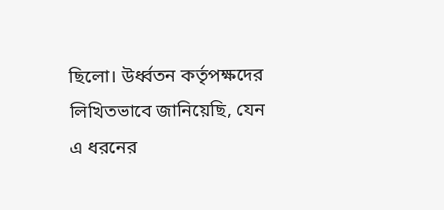ছিলো। উর্ধ্বতন কর্তৃপক্ষদের লিখিতভাবে জানিয়েছি, যেন এ ধরনের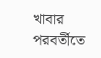খাবার পরবর্তীতে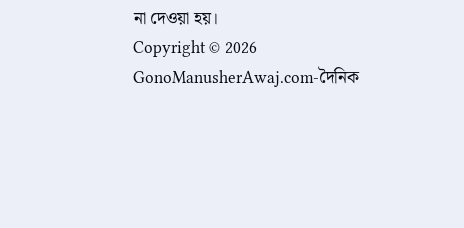না দেওয়া হয়।
Copyright © 2026 GonoManusherAwaj.com-দৈনিক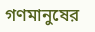গণমানুষের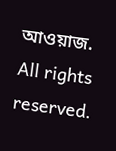আওয়াজ. All rights reserved.